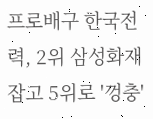프로배구 한국전력, 2위 삼성화재 잡고 5위로 '껑충'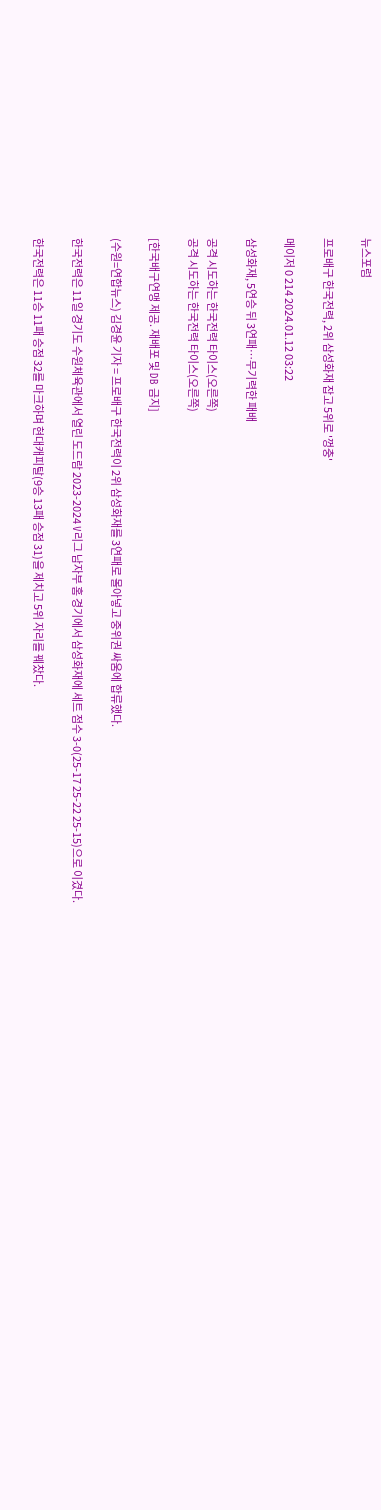뉴스포럼

프로배구 한국전력, 2위 삼성화재 잡고 5위로 '껑충'

메이저 0 214 2024.01.12 03:22

삼성화재, 5연승 뒤 3연패…무기력한 패배

공격 시도하는 한국전력 타이스(오른쪽)
공격 시도하는 한국전력 타이스(오른쪽)

[한국배구연맹 제공. 재배포 및 DB 금지]

(수원=연합뉴스) 김경윤 기자 = 프로배구 한국전력이 2위 삼성화재를 3연패로 몰아넣고 중위권 싸움에 합류했다.

한국전력은 11일 경기도 수원체육관에서 열린 도드람 2023-2024 V리그 남자부 홈 경기에서 삼성화재에 세트 점수 3-0(25-17 25-22 25-15)으로 이겼다.

한국전력은 11승 11패 승점 32를 마크하며 현대캐피탈(9승 13패 승점 31)을 제치고 5위 자리를 꿰찼다.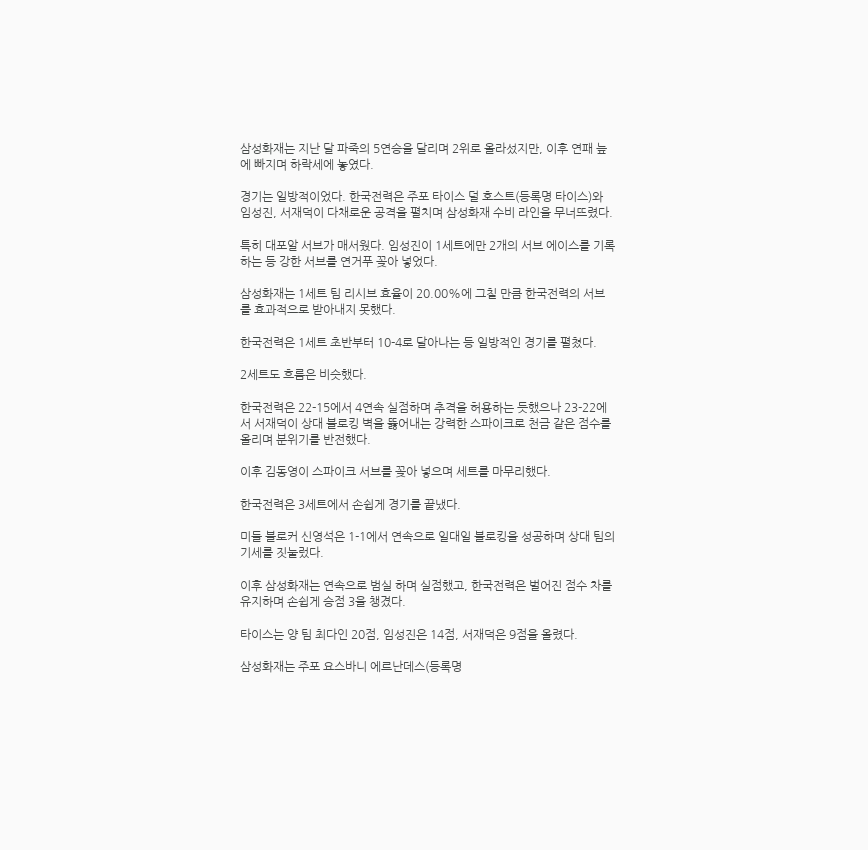삼성화재는 지난 달 파죽의 5연승을 달리며 2위로 올라섰지만, 이후 연패 늪에 빠지며 하락세에 놓였다.

경기는 일방적이었다. 한국전력은 주포 타이스 덜 호스트(등록명 타이스)와 임성진, 서재덕이 다채로운 공격을 펼치며 삼성화재 수비 라인을 무너뜨렸다.

특히 대포알 서브가 매서웠다. 임성진이 1세트에만 2개의 서브 에이스를 기록하는 등 강한 서브를 연거푸 꽂아 넣었다.

삼성화재는 1세트 팀 리시브 효율이 20.00%에 그칠 만큼 한국전력의 서브를 효과적으로 받아내지 못했다.

한국전력은 1세트 초반부터 10-4로 달아나는 등 일방적인 경기를 펼쳤다.

2세트도 흐름은 비슷했다.

한국전력은 22-15에서 4연속 실점하며 추격을 허용하는 듯했으나 23-22에서 서재덕이 상대 블로킹 벽을 뚫어내는 강력한 스파이크로 천금 같은 점수를 올리며 분위기를 반전했다.

이후 김동영이 스파이크 서브를 꽂아 넣으며 세트를 마무리했다.

한국전력은 3세트에서 손쉽게 경기를 끝냈다.

미들 블로커 신영석은 1-1에서 연속으로 일대일 블로킹을 성공하며 상대 팀의 기세를 짓눌렀다.

이후 삼성화재는 연속으로 범실 하며 실점했고, 한국전력은 벌어진 점수 차를 유지하며 손쉽게 승점 3을 챙겼다.

타이스는 양 팀 최다인 20점, 임성진은 14점, 서재덕은 9점을 올렸다.

삼성화재는 주포 요스바니 에르난데스(등록명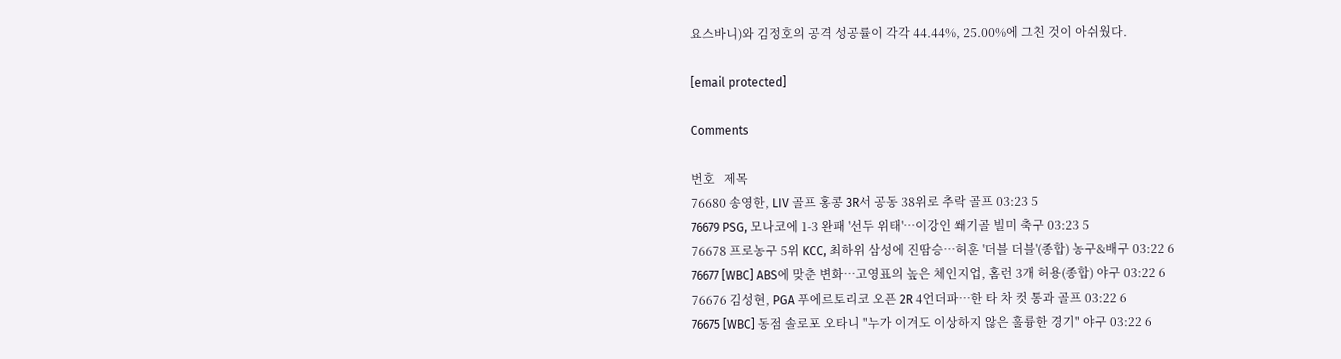요스바니)와 김정호의 공격 성공률이 각각 44.44%, 25.00%에 그친 것이 아쉬웠다.

[email protected]

Comments

번호   제목
76680 송영한, LIV 골프 홍콩 3R서 공동 38위로 추락 골프 03:23 5
76679 PSG, 모나코에 1-3 완패 '선두 위태'…이강인 쐐기골 빌미 축구 03:23 5
76678 프로농구 5위 KCC, 최하위 삼성에 진땀승…허훈 '더블 더블'(종합) 농구&배구 03:22 6
76677 [WBC] ABS에 맞춘 변화…고영표의 높은 체인지업, 홈런 3개 허용(종합) 야구 03:22 6
76676 김성현, PGA 푸에르토리코 오픈 2R 4언더파…한 타 차 컷 통과 골프 03:22 6
76675 [WBC] 동점 솔로포 오타니 "누가 이겨도 이상하지 않은 훌륭한 경기" 야구 03:22 6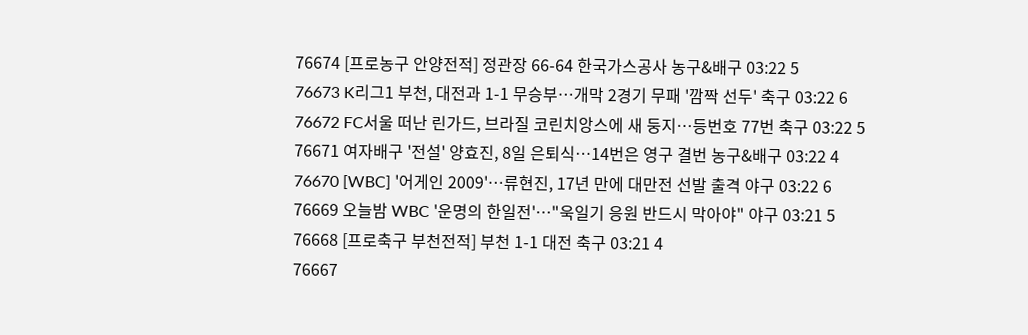76674 [프로농구 안양전적] 정관장 66-64 한국가스공사 농구&배구 03:22 5
76673 K리그1 부천, 대전과 1-1 무승부…개막 2경기 무패 '깜짝 선두' 축구 03:22 6
76672 FC서울 떠난 린가드, 브라질 코린치앙스에 새 둥지…등번호 77번 축구 03:22 5
76671 여자배구 '전설' 양효진, 8일 은퇴식…14번은 영구 결번 농구&배구 03:22 4
76670 [WBC] '어게인 2009'…류현진, 17년 만에 대만전 선발 출격 야구 03:22 6
76669 오늘밤 WBC '운명의 한일전'…"욱일기 응원 반드시 막아야" 야구 03:21 5
76668 [프로축구 부천전적] 부천 1-1 대전 축구 03:21 4
76667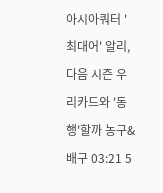아시아쿼터 '최대어' 알리, 다음 시즌 우리카드와 '동행'할까 농구&배구 03:21 5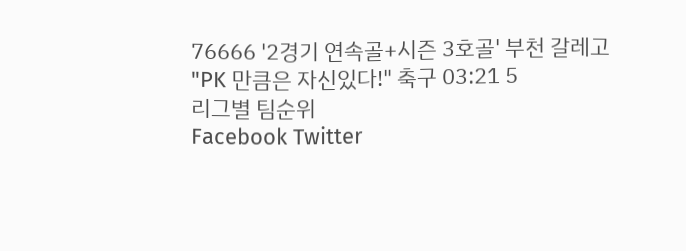76666 '2경기 연속골+시즌 3호골' 부천 갈레고 "PK 만큼은 자신있다!" 축구 03:21 5
리그별 팀순위
Facebook Twitter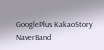GooglePlus KakaoStory NaverBand